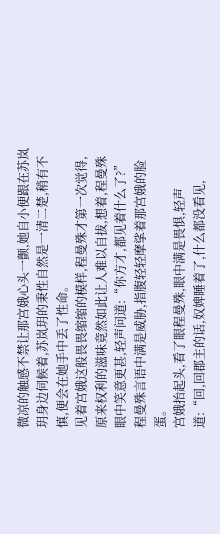微凉的触感不禁让那宫娥心头一颤,她自小便跟在苏岚玥身边伺候着,苏岚玥的秉性自然是一清二楚,稍有不慎,便会在她手中丢了性命。
见着宫娥这般畏畏缩缩的模样,程曼殊才第一次觉得,原来权利的滋味竟然如此让人难以自拔,想着,程曼殊眼中笑意更甚,轻声问道:“你方才,都见着什么了?”
程曼殊言语中满是威胁,指腹轻轻摩挲着那宫娥的脸蛋。
宫娥抬起头,看了眼程曼殊,眼中满是畏惧,轻声道:“回,回郡主的话,奴婢睡着了,什么都没看见,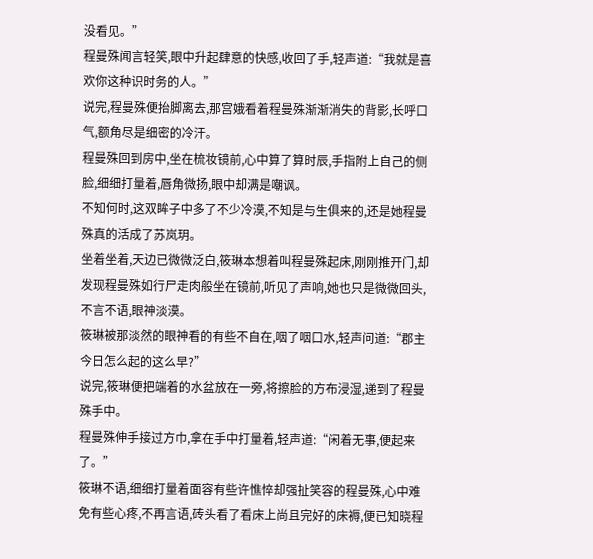没看见。”
程曼殊闻言轻笑,眼中升起肆意的快感,收回了手,轻声道:“我就是喜欢你这种识时务的人。”
说完,程曼殊便抬脚离去,那宫娥看着程曼殊渐渐消失的背影,长呼口气,额角尽是细密的冷汗。
程曼殊回到房中,坐在梳妆镜前,心中算了算时辰,手指附上自己的侧脸,细细打量着,唇角微扬,眼中却满是嘲讽。
不知何时,这双眸子中多了不少冷漠,不知是与生俱来的,还是她程曼殊真的活成了苏岚玥。
坐着坐着,天边已微微泛白,筱琳本想着叫程曼殊起床,刚刚推开门,却发现程曼殊如行尸走肉般坐在镜前,听见了声响,她也只是微微回头,不言不语,眼神淡漠。
筱琳被那淡然的眼神看的有些不自在,咽了咽口水,轻声问道:“郡主今日怎么起的这么早?”
说完,筱琳便把端着的水盆放在一旁,将擦脸的方布浸湿,递到了程曼殊手中。
程曼殊伸手接过方巾,拿在手中打量着,轻声道:“闲着无事,便起来了。”
筱琳不语,细细打量着面容有些许憔悴却强扯笑容的程曼殊,心中难免有些心疼,不再言语,砖头看了看床上尚且完好的床褥,便已知晓程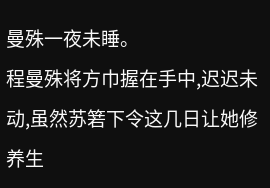曼殊一夜未睡。
程曼殊将方巾握在手中,迟迟未动,虽然苏箬下令这几日让她修养生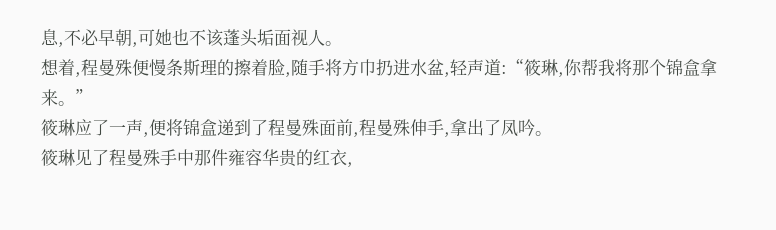息,不必早朝,可她也不该蓬头垢面视人。
想着,程曼殊便慢条斯理的擦着脸,随手将方巾扔进水盆,轻声道:“筱琳,你帮我将那个锦盒拿来。”
筱琳应了一声,便将锦盒递到了程曼殊面前,程曼殊伸手,拿出了凤吟。
筱琳见了程曼殊手中那件雍容华贵的红衣,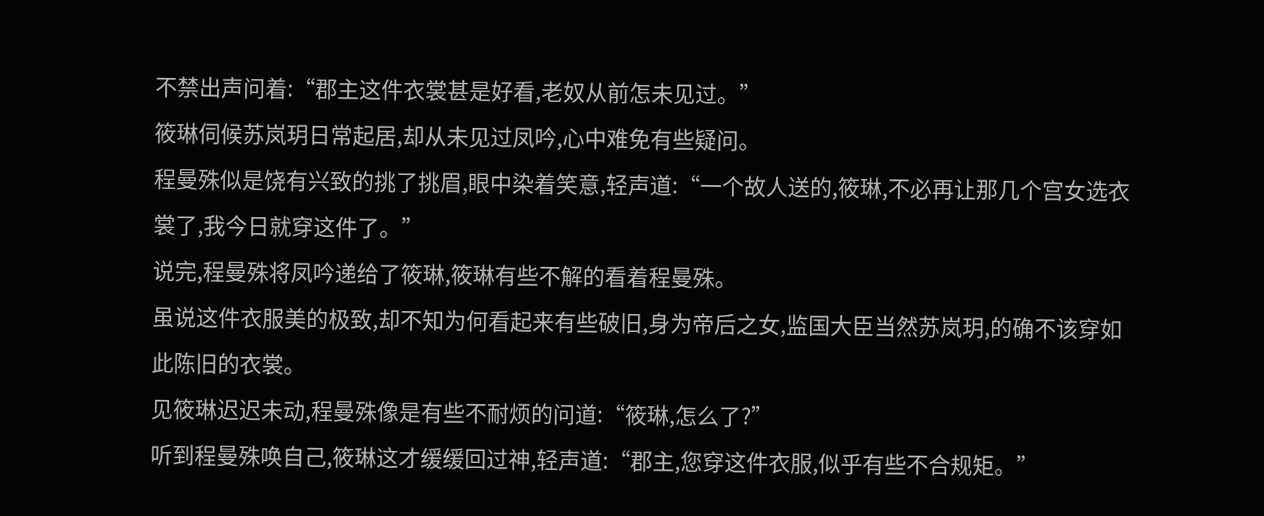不禁出声问着:“郡主这件衣裳甚是好看,老奴从前怎未见过。”
筱琳伺候苏岚玥日常起居,却从未见过凤吟,心中难免有些疑问。
程曼殊似是饶有兴致的挑了挑眉,眼中染着笑意,轻声道:“一个故人送的,筱琳,不必再让那几个宫女选衣裳了,我今日就穿这件了。”
说完,程曼殊将凤吟递给了筱琳,筱琳有些不解的看着程曼殊。
虽说这件衣服美的极致,却不知为何看起来有些破旧,身为帝后之女,监国大臣当然苏岚玥,的确不该穿如此陈旧的衣裳。
见筱琳迟迟未动,程曼殊像是有些不耐烦的问道:“筱琳,怎么了?”
听到程曼殊唤自己,筱琳这才缓缓回过神,轻声道:“郡主,您穿这件衣服,似乎有些不合规矩。”